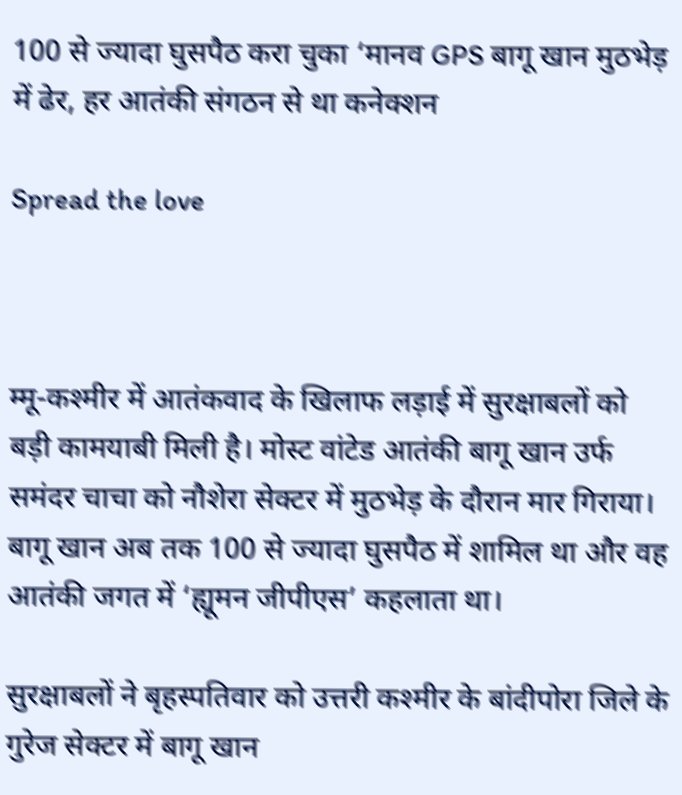100 से ज्यादा घुसपैठ करा चुका ‘मानव GPS बागू खान मुठभेड़ में ढेर, हर आतंकी संगठन से था कनेक्शन

Spread the love



म्मू-कश्मीर में आतंकवाद के खिलाफ लड़ाई में सुरक्षाबलों को बड़ी कामयाबी मिली है। मोस्ट वांटेड आतंकी बागू खान उर्फ समंदर चाचा को नौशेरा सेक्टर में मुठभेड़ के दौरान मार गिराया। बागू खान अब तक 100 से ज्यादा घुसपैठ में शामिल था और वह आतंकी जगत में ‘ह्यूमन जीपीएस’ कहलाता था।

सुरक्षाबलों ने बृहस्पतिवार को उत्तरी कश्मीर के बांदीपोरा जिले के गुरेज सेक्टर में बागू खान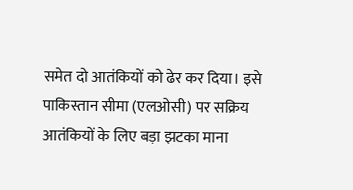समेत दो आतंकियों को ढेर कर दिया। इसे पाकिस्तान सीमा (एलओसी) पर सक्रिय आतंकियों के लिए बड़ा झटका माना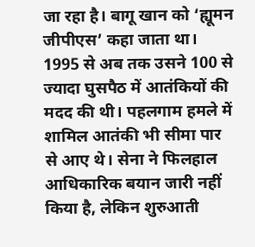जा रहा है। बागू खान को ‘ह्यूमन जीपीएस’ कहा जाता था। 1995 से अब तक उसने 100 से ज्यादा घुसपैठ में आतंकियों की मदद की थी। पहलगाम हमले में शामिल आतंकी भी सीमा पार से आए थे। सेना ने फिलहाल आधिकारिक बयान जारी नहीं किया है, लेकिन शुरुआती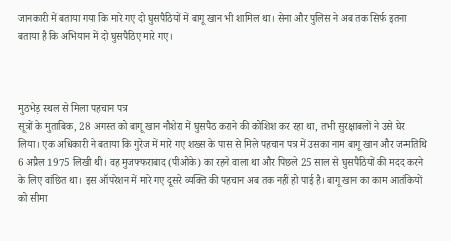जानकारी में बताया गया कि मारे गए दो घुसपैठियों में बागू खान भी शामिल था। सेना और पुलिस ने अब तक सिर्फ इतना बताया है कि अभियान में दो घुसपैठिए मारे गए।



मुठभेड़ स्थल से मिला पहचान पत्र
सूत्रों के मुताबिक, 28 अगस्त को बागू खान नौशेरा में घुसपैठ कराने की कोशिश कर रहा था, तभी सुरक्षाबलों ने उसे घेर लिया। एक अधिकारी ने बताया कि गुरेज में मारे गए शख्स के पास से मिले पहचान पत्र में उसका नाम बागू खान और जन्मतिथि 6 अप्रैल 1975 लिखी थी। वह मुजफ्फराबाद (पीओके) का रहने वाला था और पिछले 25 साल से घुसपैठियों की मदद करने के लिए वांछित था। इस ऑपरेशन में मारे गए दूसरे व्यक्ति की पहचान अब तक नहीं हो पाई है। बागू खान का काम आतंकियों को सीमा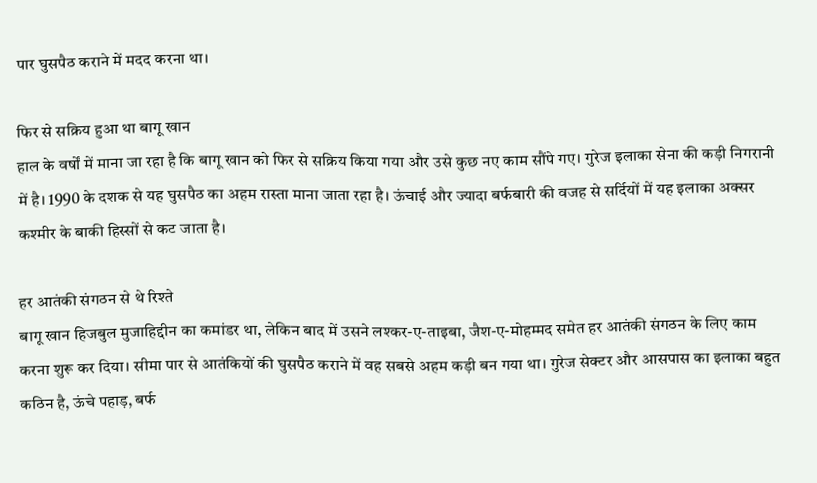पार घुसपैठ कराने में मदद करना था।

फिर से सक्रिय हुआ था बागू खान
हाल के वर्षों में माना जा रहा है कि बागू खान को फिर से सक्रिय किया गया और उसे कुछ नए काम सौंपे गए। गुरेज इलाका सेना की कड़ी निगरानी में है। 1990 के दशक से यह घुसपैठ का अहम रास्ता माना जाता रहा है। ऊंचाई और ज्यादा बर्फबारी की वजह से सर्दियों में यह इलाका अक्सर कश्मीर के बाकी हिस्सों से कट जाता है।

हर आतंकी संगठन से थे रिश्ते
बागू खान हिजबुल मुजाहिद्दीन का कमांडर था, लेकिन बाद में उसने लश्कर-ए-ताइबा, जैश-ए-मोहम्मद समेत हर आतंकी संगठन के लिए काम करना शुरू कर दिया। सीमा पार से आतंकियों की घुसपैठ कराने में वह सबसे अहम कड़ी बन गया था। गुरेज सेक्टर और आसपास का इलाका बहुत कठिन है, ऊंचे पहाड़, बर्फ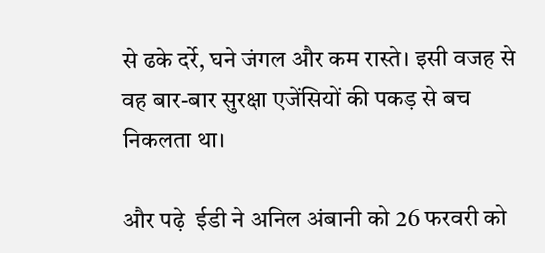से ढके दर्रे, घने जंगल और कम रास्ते। इसी वजह से वह बार-बार सुरक्षा एजेंसियों की पकड़ से बच निकलता था।

और पढ़े  ईडी ने अनिल अंबानी को 26 फरवरी को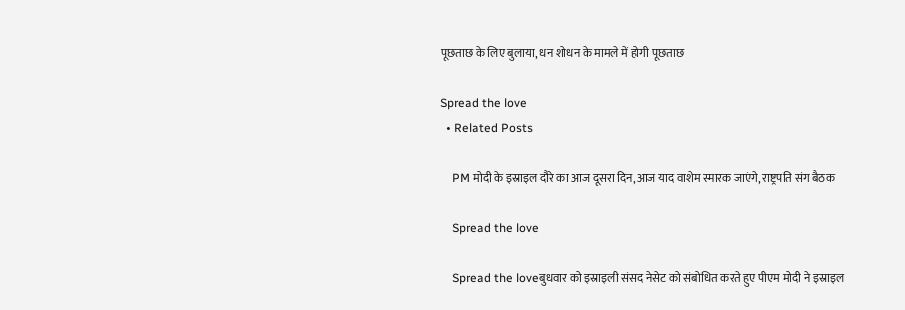पूछताछ के लिए बुलाया, धन शोधन के मामले में होगी पूछताछ

Spread the love
  • Related Posts

    PM मोदी के इस्राइल दौरे का आज दूसरा दिन,आज याद वाशेम स्मारक जाएंगे, राष्ट्रपति संग बैठक

    Spread the love

    Spread the loveबुधवार को इस्राइली संसद नेसेट को संबोधित करते हुए पीएम मोदी ने इस्राइल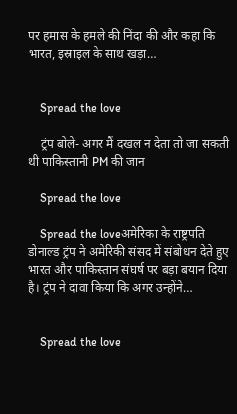पर हमास के हमले की निंदा की और कहा कि भारत, इस्राइल के साथ खड़ा…


    Spread the love

    ट्रंप बोले- अगर मैं दखल न देता तो जा सकती थी पाकिस्तानी PM की जान

    Spread the love

    Spread the loveअमेरिका के राष्ट्रपति डोनाल्ड ट्रंप ने अमेरिकी संसद में संबोधन देते हुए भारत और पाकिस्तान संघर्ष पर बड़ा बयान दिया है। ट्रंप ने दावा किया कि अगर उन्होंने…


    Spread the love